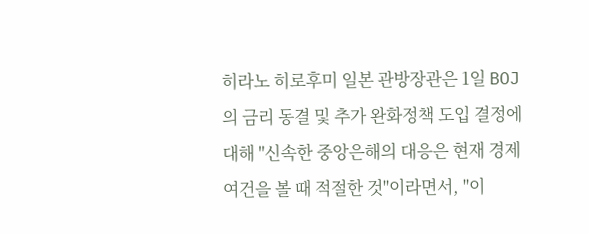히라노 히로후미 일본 관방장관은 1일 BOJ의 금리 동결 및 추가 완화정책 도입 결정에 대해 "신속한 중앙은해의 대응은 현재 경제 여건을 볼 때 적절한 것"이라면서, "이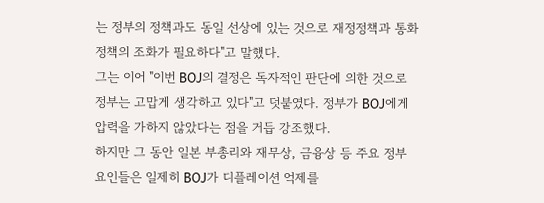는 정부의 정책과도 동일 선상에 있는 것으로 재정정책과 통화정책의 조화가 필요하다"고 말했다.
그는 이어 "이번 BOJ의 결정은 독자적인 판단에 의한 것으로 정부는 고맙게 생각하고 있다"고 덧붙였다. 정부가 BOJ에게 압력을 가하지 않았다는 점을 거듭 강조했다.
하지만 그 동안 일본 부총리와 재무상, 금융상 등 주요 정부 요인들은 일제히 BOJ가 디플레이션 억제를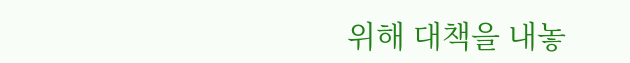위해 대책을 내놓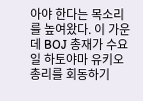아야 한다는 목소리를 높여왔다. 이 가운데 BOJ 총재가 수요일 하토야마 유키오 총리를 회동하기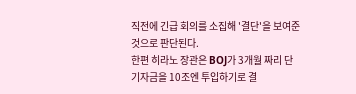직전에 긴급 회의를 소집해 '결단'을 보여준 것으로 판단된다.
한편 히라노 장관은 BOJ가 3개월 짜리 단기자금을 10조엔 투입하기로 결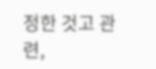정한 것고 관련,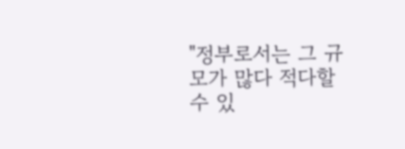"정부로서는 그 규모가 많다 적다할 수 있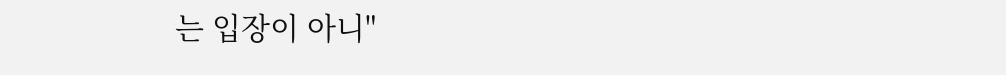는 입장이 아니"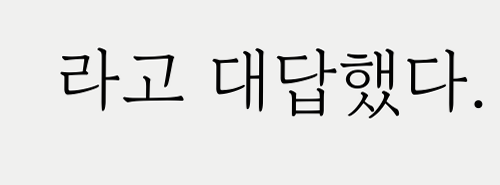라고 대답했다.